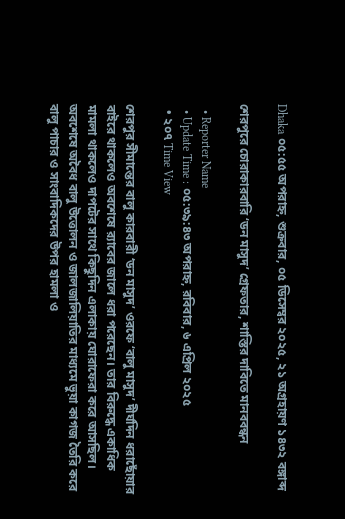Dhaka ০৫:৫৫ অপরাহ্ন, শুক্রবার, ০৫ ডিসেম্বর ২০২৫, ২১ অগ্রহায়ণ ১৪৩২ বঙ্গাব্দ

শেরপুরে চোরাকারবারি ‘ডন মাসুদ’ গ্রেফতার, শাস্তির দাবিতে মানববন্ধন

  • Reporter Name
  • Update Time : ০৫:৩৯:৪৩ অপরাহ্ন, রবিবার, ৬ এপ্রিল ২০২৫
  • ২০৭ Time View

শেরপুর সীমান্তের বালু কারবারী ‘ডন মাসুদ’ ওরফে ‘বালু মাসুদ’ দীর্ঘদিন ধরাছোঁয়ার বাইরে থাকলেও অবশেষে র‌্যাবের জালে ধরা পরেছেন। তার বিরুদ্ধে একাধিক মামলা থাকলেও দাপটের সাথে কিছুদিন এলাকায় ঘোরাফেরা করে আসছিল। অবশেষে অবৈধ বালু উত্তোলন ও জালজালিয়াতির মাধ্যমে ভুয়া কাগজ তৈরি করে বালু পাচার ও সাংবাদিকদের উপর হামলা ও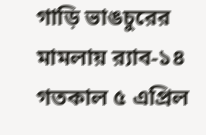গাড়ি ভাঙচুরের মামলায় র‌্যাব-১৪ গতকাল ৫ এপ্রিল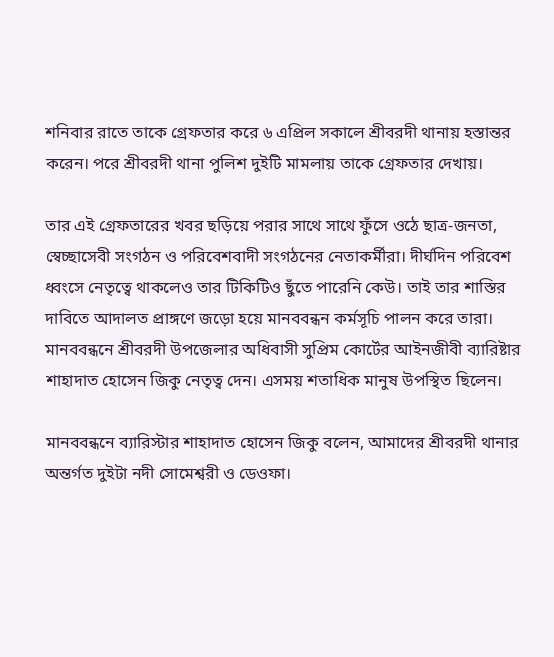শনিবার রাতে তাকে গ্রেফতার করে ৬ এপ্রিল সকালে শ্রীবরদী থানায় হস্তান্তর করেন। পরে শ্রীবরদী থানা পুলিশ দুইটি মামলায় তাকে গ্রেফতার দেখায়।

তার এই গ্রেফতারের খবর ছড়িয়ে পরার সাথে সাথে ফুঁসে ওঠে ছাত্র-জনতা, স্বেচ্ছাসেবী সংগঠন ও পরিবেশবাদী সংগঠনের নেতাকর্মীরা। দীর্ঘদিন পরিবেশ ধ্বংসে নেতৃত্বে থাকলেও তার টিকিটিও ছুঁতে পারেনি কেউ। তাই তার শাস্তির দাবিতে আদালত প্রাঙ্গণে জড়ো হয়ে মানববন্ধন কর্মসূচি পালন করে তারা। মানববন্ধনে শ্রীবরদী উপজেলার অধিবাসী সুপ্রিম কোর্টের আইনজীবী ব্যারিষ্টার শাহাদাত হোসেন জিকু নেতৃত্ব দেন। এসময় শতাধিক মানুষ উপস্থিত ছিলেন।

মানববন্ধনে ব্যারিস্টার শাহাদাত হোসেন জিকু বলেন, আমাদের শ্রীবরদী থানার অন্তর্গত দুইটা নদী সোমেশ্বরী ও ডেওফা।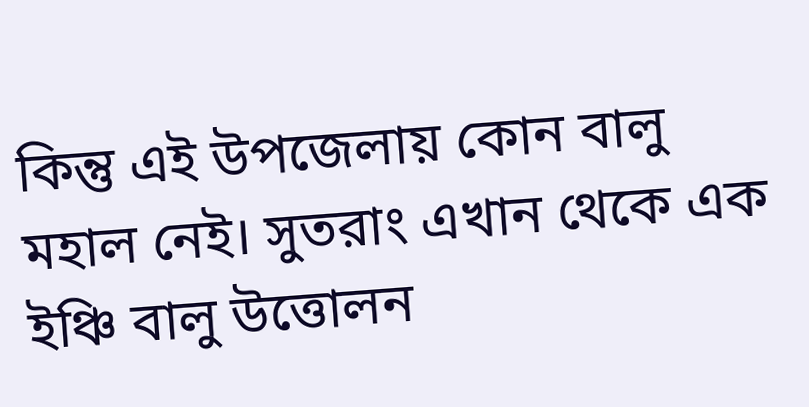কিন্তু এই উপজেলায় কোন বালু মহাল নেই। সুতরাং এখান থেকে এক ইঞ্চি বালু উত্তোলন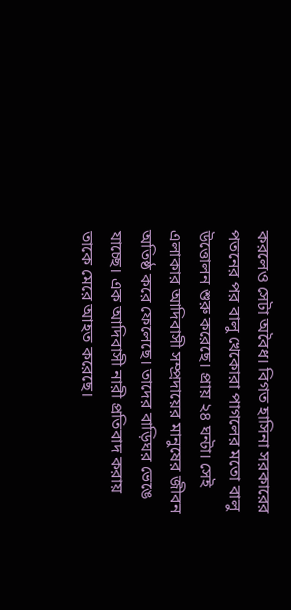করলেও সেটা অবৈধ। বিগত হাসিনা সরকারের পতনের পর বালু খেকোরা পাগলের মতো বালু উত্তোলন শুরু করেছে। প্রায় ২৪ ঘন্টা। সেই এলাকার আদিবাসী সম্প্রদায়ের মানুষের জীবন অতিষ্ঠ করে ফেলেছে। তাদের বাড়িঘর ভেঙে যাচ্ছে। এক আদিবাসী নারী প্রতিবাদ করায় তাকে মেরে আহত করেছে।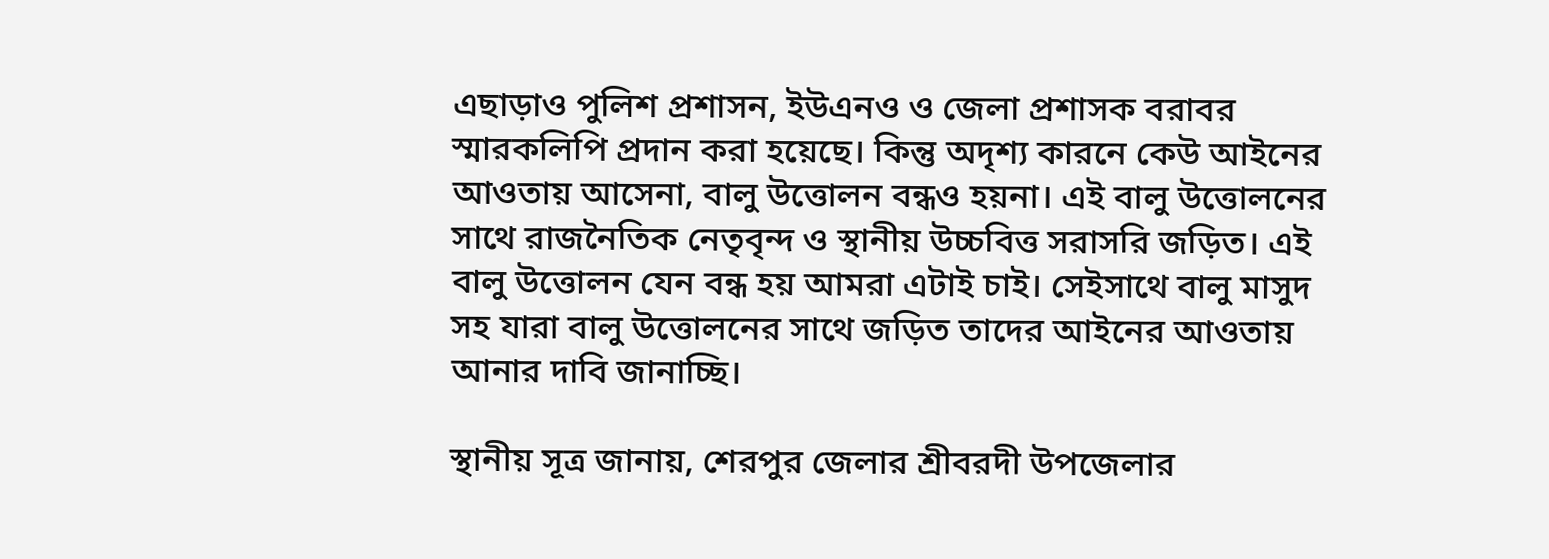এছাড়াও পুলিশ প্রশাসন, ইউএনও ও জেলা প্রশাসক বরাবর স্মারকলিপি প্রদান করা হয়েছে। কিন্তু অদৃশ্য কারনে কেউ আইনের আওতায় আসেনা, বালু উত্তোলন বন্ধও হয়না। এই বালু উত্তোলনের সাথে রাজনৈতিক নেতৃবৃন্দ ও স্থানীয় উচ্চবিত্ত সরাসরি জড়িত। এই বালু উত্তোলন যেন বন্ধ হয় আমরা এটাই চাই। সেইসাথে বালু মাসুদ সহ যারা বালু উত্তোলনের সাথে জড়িত তাদের আইনের আওতায় আনার দাবি জানাচ্ছি।

স্থানীয় সূত্র জানায়, শেরপুর জেলার শ্রীবরদী উপজেলার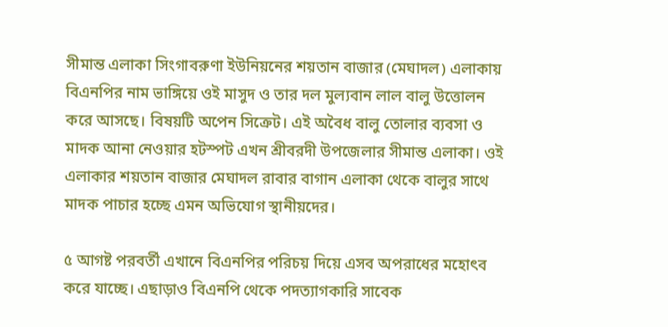সীমান্ত এলাকা সিংগাবরুণা ইউনিয়নের শয়তান বাজার (মেঘাদল) এলাকায় বিএনপির নাম ভাঙ্গিয়ে ওই মাসুদ ও তার দল মুল্যবান লাল বালু উত্তোলন করে আসছে। বিষয়টি অপেন সিক্রেট। এই অবৈধ বালু তোলার ব্যবসা ও মাদক আনা নেওয়ার হটস্পট এখন শ্রীবরদী উপজেলার সীমান্ত এলাকা। ওই এলাকার শয়তান বাজার মেঘাদল রাবার বাগান এলাকা থেকে বালুর সাথে মাদক পাচার হচ্ছে এমন অভিযোগ স্থানীয়দের।

৫ আগষ্ট পরবর্তী এখানে বিএনপির পরিচয় দিয়ে এসব অপরাধের মহোৎব করে যাচ্ছে। এছাড়াও বিএনপি থেকে পদত্যাগকারি সাবেক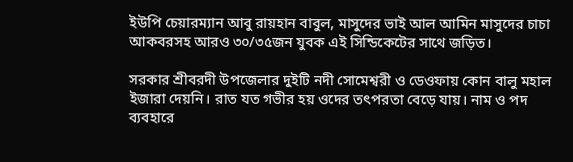ইউপি চেয়ারম্যান আবু রায়হান বাবুল, মাসুদের ভাই আল আমিন মাসুদের চাচা আকবরসহ আরও ৩০/৩৫জন যুবক এই সিন্ডিকেটের সাথে জড়িত।

সরকার শ্রীবরদী উপজেলার দুইটি নদী সোমেশ্বরী ও ডেওফায় কোন বালু মহাল ইজারা দেয়নি। রাত যত গভীর হয় ওদের তৎপরতা বেড়ে যায়। নাম ও পদ ব্যবহারে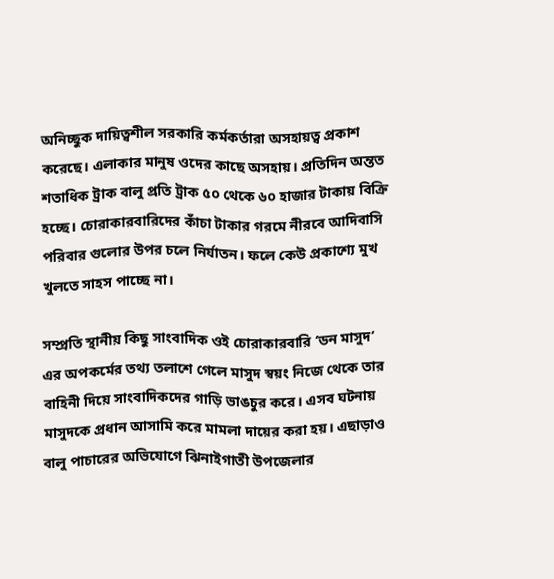অনিচ্ছুক দায়িত্বশীল সরকারি কর্মকর্তারা অসহায়ত্ব প্রকাশ করেছে। এলাকার মানুষ ওদের কাছে অসহায়। প্রতিদিন অন্তত শতাধিক ট্রাক বালু প্রতি ট্রাক ৫০ থেকে ৬০ হাজার টাকায় বিক্রি হচ্ছে। চোরাকারবারিদের কাঁচা টাকার গরমে নীরবে আদিবাসি পরিবার গুলোর উপর চলে নির্যাতন। ফলে কেউ প্রকাশ্যে মুখ খুলতে সাহস পাচ্ছে না।

সম্প্রতি স্থানীয় কিছু সাংবাদিক ওই চোরাকারবারি ‘ডন মাসুদ’ এর অপকর্মের তথ্য তলাশে গেলে মাসুদ স্বয়ং নিজে থেকে তার বাহিনী দিয়ে সাংবাদিকদের গাড়ি ভাঙচুর করে। এসব ঘটনায় মাসুদকে প্রধান আসামি করে মামলা দায়ের করা হয়। এছাড়াও বালু পাচারের অভিযোগে ঝিনাইগাতী উপজেলার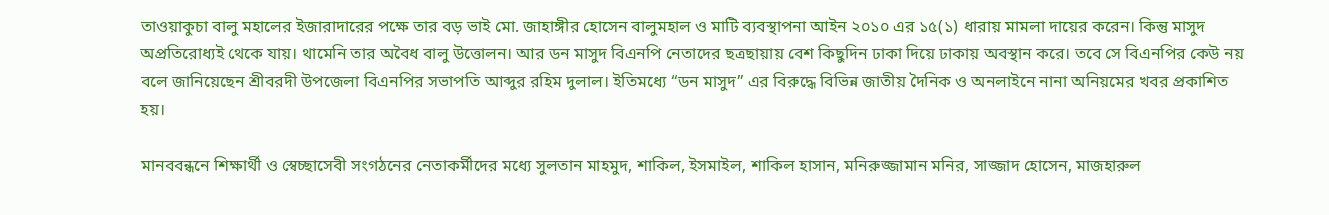তাওয়াকুচা বালু মহালের ইজারাদারের পক্ষে তার বড় ভাই মো. জাহাঙ্গীর হোসেন বালুমহাল ও মাটি ব্যবস্থাপনা আইন ২০১০ এর ১৫(১) ধারায় মামলা দায়ের করেন। কিন্তু মাসুদ অপ্রতিরোধ্যই থেকে যায়। থামেনি তার অবৈধ বালু উত্তোলন। আর ডন মাসুদ বিএনপি নেতাদের ছত্রছায়ায় বেশ কিছুদিন ঢাকা দিয়ে ঢাকায় অবস্থান করে। তবে সে বিএনপির কেউ নয় বলে জানিয়েছেন শ্রীবরদী উপজেলা বিএনপির সভাপতি আব্দুর রহিম দুলাল। ইতিমধ্যে “ডন মাসুদ” এর বিরুদ্ধে বিভিন্ন জাতীয় দৈনিক ও অনলাইনে নানা অনিয়মের খবর প্রকাশিত হয়।

মানববন্ধনে শিক্ষার্থী ও স্বেচ্ছাসেবী সংগঠনের নেতাকর্মীদের মধ্যে সুলতান মাহমুদ, শাকিল, ইসমাইল, শাকিল হাসান, মনিরুজ্জামান মনির, সাজ্জাদ হোসেন, মাজহারুল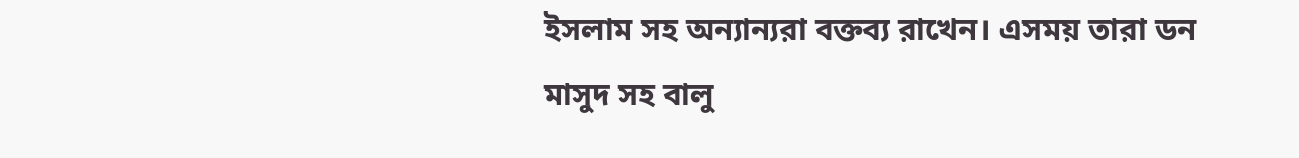ইসলাম সহ অন্যান্যরা বক্তব্য রাখেন। এসময় তারা ডন মাসুদ সহ বালু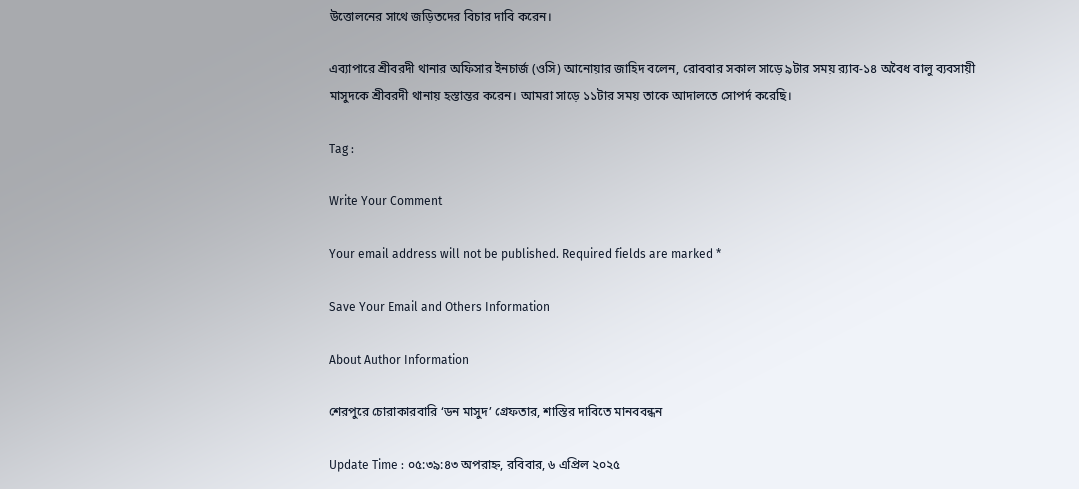উত্তোলনের সাথে জড়িতদের বিচার দাবি করেন।

এব্যাপারে শ্রীবরদী থানার অফিসার ইনচার্জ (ওসি) আনোয়ার জাহিদ বলেন, রোববার সকাল সাড়ে ৯টার সময় র‌্যাব-১৪ অবৈধ বালু ব্যবসায়ী মাসুদকে শ্রীবরদী থানায় হস্তান্তর করেন। আমরা সাড়ে ১১টার সময় তাকে আদালতে সোপর্দ করেছি।

Tag :

Write Your Comment

Your email address will not be published. Required fields are marked *

Save Your Email and Others Information

About Author Information

শেরপুরে চোরাকারবারি ‘ডন মাসুদ’ গ্রেফতার, শাস্তির দাবিতে মানববন্ধন

Update Time : ০৫:৩৯:৪৩ অপরাহ্ন, রবিবার, ৬ এপ্রিল ২০২৫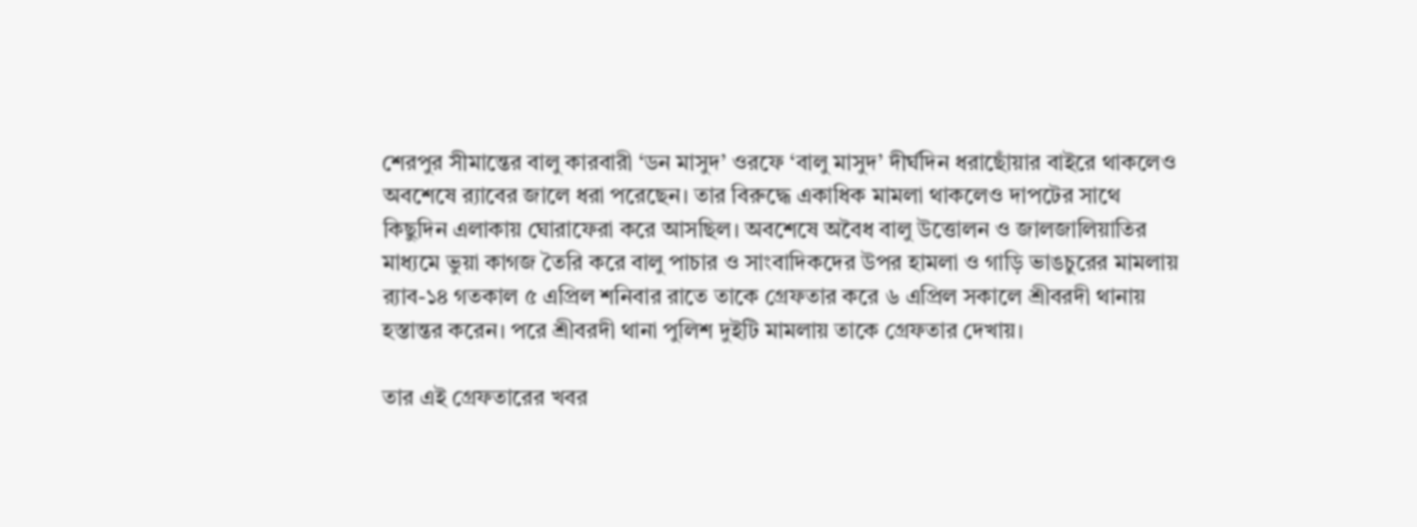শেরপুর সীমান্তের বালু কারবারী ‘ডন মাসুদ’ ওরফে ‘বালু মাসুদ’ দীর্ঘদিন ধরাছোঁয়ার বাইরে থাকলেও অবশেষে র‌্যাবের জালে ধরা পরেছেন। তার বিরুদ্ধে একাধিক মামলা থাকলেও দাপটের সাথে কিছুদিন এলাকায় ঘোরাফেরা করে আসছিল। অবশেষে অবৈধ বালু উত্তোলন ও জালজালিয়াতির মাধ্যমে ভুয়া কাগজ তৈরি করে বালু পাচার ও সাংবাদিকদের উপর হামলা ও গাড়ি ভাঙচুরের মামলায় র‌্যাব-১৪ গতকাল ৫ এপ্রিল শনিবার রাতে তাকে গ্রেফতার করে ৬ এপ্রিল সকালে শ্রীবরদী থানায় হস্তান্তর করেন। পরে শ্রীবরদী থানা পুলিশ দুইটি মামলায় তাকে গ্রেফতার দেখায়।

তার এই গ্রেফতারের খবর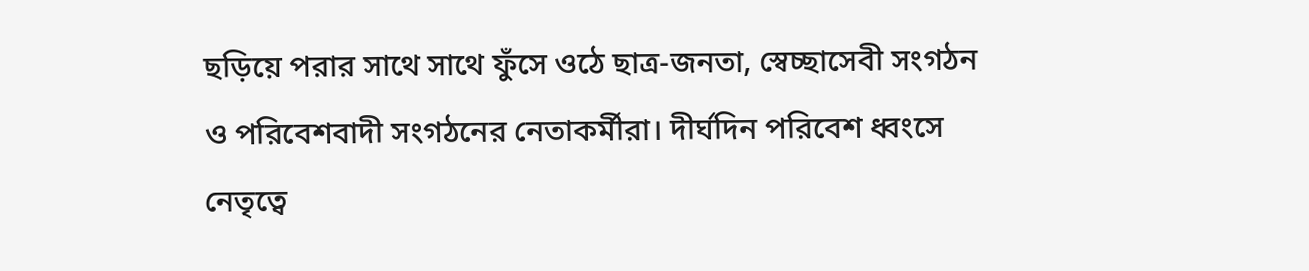ছড়িয়ে পরার সাথে সাথে ফুঁসে ওঠে ছাত্র-জনতা, স্বেচ্ছাসেবী সংগঠন ও পরিবেশবাদী সংগঠনের নেতাকর্মীরা। দীর্ঘদিন পরিবেশ ধ্বংসে নেতৃত্বে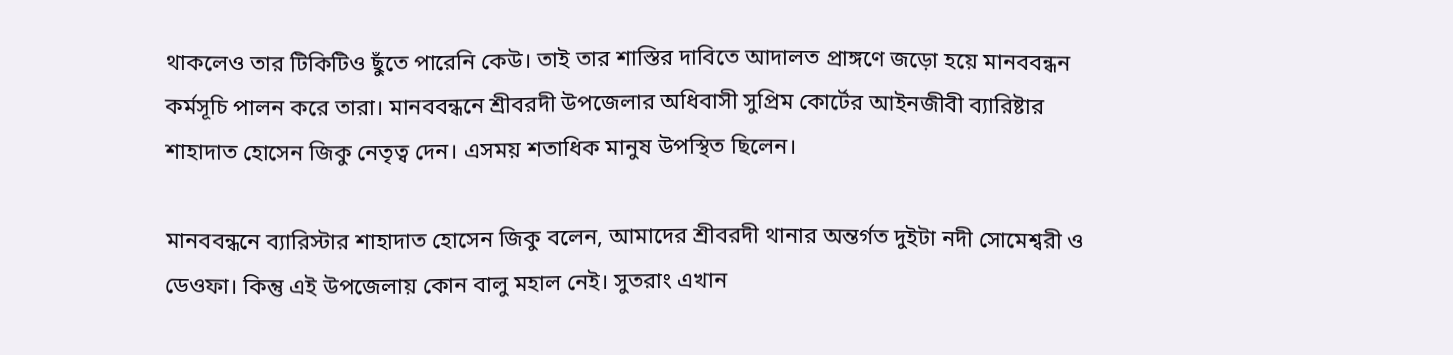থাকলেও তার টিকিটিও ছুঁতে পারেনি কেউ। তাই তার শাস্তির দাবিতে আদালত প্রাঙ্গণে জড়ো হয়ে মানববন্ধন কর্মসূচি পালন করে তারা। মানববন্ধনে শ্রীবরদী উপজেলার অধিবাসী সুপ্রিম কোর্টের আইনজীবী ব্যারিষ্টার শাহাদাত হোসেন জিকু নেতৃত্ব দেন। এসময় শতাধিক মানুষ উপস্থিত ছিলেন।

মানববন্ধনে ব্যারিস্টার শাহাদাত হোসেন জিকু বলেন, আমাদের শ্রীবরদী থানার অন্তর্গত দুইটা নদী সোমেশ্বরী ও ডেওফা। কিন্তু এই উপজেলায় কোন বালু মহাল নেই। সুতরাং এখান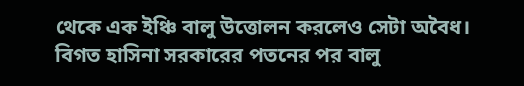থেকে এক ইঞ্চি বালু উত্তোলন করলেও সেটা অবৈধ। বিগত হাসিনা সরকারের পতনের পর বালু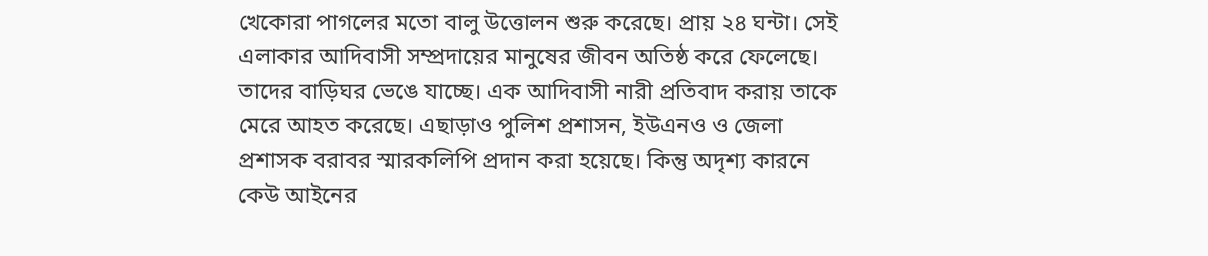খেকোরা পাগলের মতো বালু উত্তোলন শুরু করেছে। প্রায় ২৪ ঘন্টা। সেই এলাকার আদিবাসী সম্প্রদায়ের মানুষের জীবন অতিষ্ঠ করে ফেলেছে। তাদের বাড়িঘর ভেঙে যাচ্ছে। এক আদিবাসী নারী প্রতিবাদ করায় তাকে মেরে আহত করেছে। এছাড়াও পুলিশ প্রশাসন, ইউএনও ও জেলা প্রশাসক বরাবর স্মারকলিপি প্রদান করা হয়েছে। কিন্তু অদৃশ্য কারনে কেউ আইনের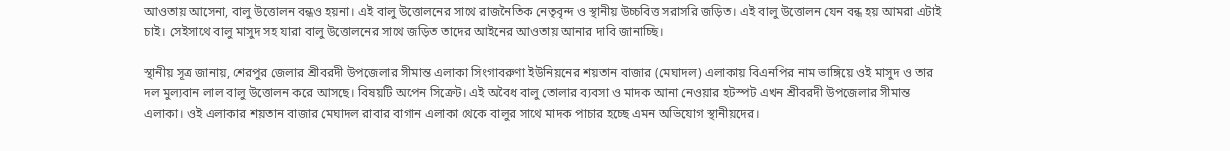আওতায় আসেনা, বালু উত্তোলন বন্ধও হয়না। এই বালু উত্তোলনের সাথে রাজনৈতিক নেতৃবৃন্দ ও স্থানীয় উচ্চবিত্ত সরাসরি জড়িত। এই বালু উত্তোলন যেন বন্ধ হয় আমরা এটাই চাই। সেইসাথে বালু মাসুদ সহ যারা বালু উত্তোলনের সাথে জড়িত তাদের আইনের আওতায় আনার দাবি জানাচ্ছি।

স্থানীয় সূত্র জানায়, শেরপুর জেলার শ্রীবরদী উপজেলার সীমান্ত এলাকা সিংগাবরুণা ইউনিয়নের শয়তান বাজার (মেঘাদল) এলাকায় বিএনপির নাম ভাঙ্গিয়ে ওই মাসুদ ও তার দল মুল্যবান লাল বালু উত্তোলন করে আসছে। বিষয়টি অপেন সিক্রেট। এই অবৈধ বালু তোলার ব্যবসা ও মাদক আনা নেওয়ার হটস্পট এখন শ্রীবরদী উপজেলার সীমান্ত এলাকা। ওই এলাকার শয়তান বাজার মেঘাদল রাবার বাগান এলাকা থেকে বালুর সাথে মাদক পাচার হচ্ছে এমন অভিযোগ স্থানীয়দের।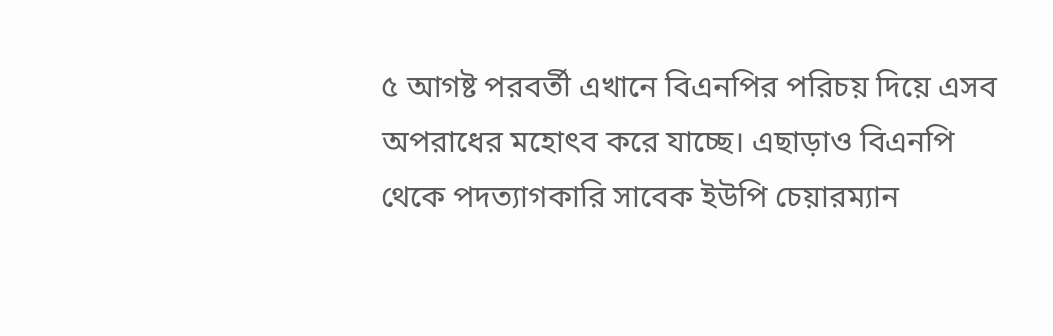৫ আগষ্ট পরবর্তী এখানে বিএনপির পরিচয় দিয়ে এসব অপরাধের মহোৎব করে যাচ্ছে। এছাড়াও বিএনপি থেকে পদত্যাগকারি সাবেক ইউপি চেয়ারম্যান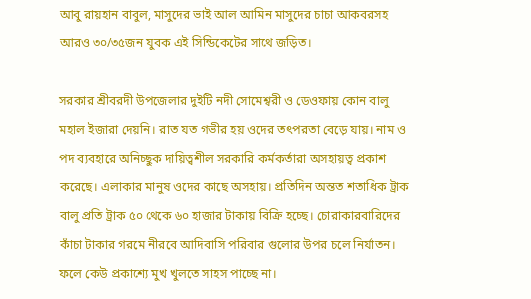আবু রায়হান বাবুল, মাসুদের ভাই আল আমিন মাসুদের চাচা আকবরসহ আরও ৩০/৩৫জন যুবক এই সিন্ডিকেটের সাথে জড়িত।

সরকার শ্রীবরদী উপজেলার দুইটি নদী সোমেশ্বরী ও ডেওফায় কোন বালু মহাল ইজারা দেয়নি। রাত যত গভীর হয় ওদের তৎপরতা বেড়ে যায়। নাম ও পদ ব্যবহারে অনিচ্ছুক দায়িত্বশীল সরকারি কর্মকর্তারা অসহায়ত্ব প্রকাশ করেছে। এলাকার মানুষ ওদের কাছে অসহায়। প্রতিদিন অন্তত শতাধিক ট্রাক বালু প্রতি ট্রাক ৫০ থেকে ৬০ হাজার টাকায় বিক্রি হচ্ছে। চোরাকারবারিদের কাঁচা টাকার গরমে নীরবে আদিবাসি পরিবার গুলোর উপর চলে নির্যাতন। ফলে কেউ প্রকাশ্যে মুখ খুলতে সাহস পাচ্ছে না।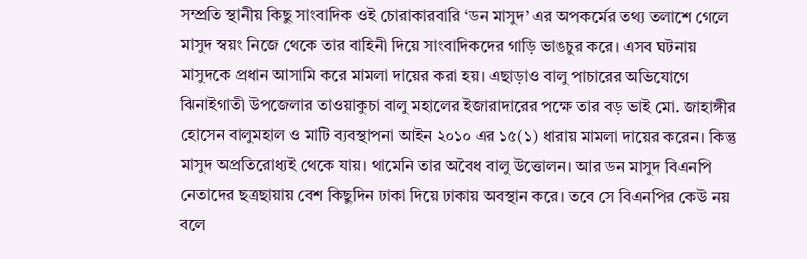সম্প্রতি স্থানীয় কিছু সাংবাদিক ওই চোরাকারবারি ‘ডন মাসুদ’ এর অপকর্মের তথ্য তলাশে গেলে মাসুদ স্বয়ং নিজে থেকে তার বাহিনী দিয়ে সাংবাদিকদের গাড়ি ভাঙচুর করে। এসব ঘটনায় মাসুদকে প্রধান আসামি করে মামলা দায়ের করা হয়। এছাড়াও বালু পাচারের অভিযোগে ঝিনাইগাতী উপজেলার তাওয়াকুচা বালু মহালের ইজারাদারের পক্ষে তার বড় ভাই মো. জাহাঙ্গীর হোসেন বালুমহাল ও মাটি ব্যবস্থাপনা আইন ২০১০ এর ১৫(১) ধারায় মামলা দায়ের করেন। কিন্তু মাসুদ অপ্রতিরোধ্যই থেকে যায়। থামেনি তার অবৈধ বালু উত্তোলন। আর ডন মাসুদ বিএনপি নেতাদের ছত্রছায়ায় বেশ কিছুদিন ঢাকা দিয়ে ঢাকায় অবস্থান করে। তবে সে বিএনপির কেউ নয় বলে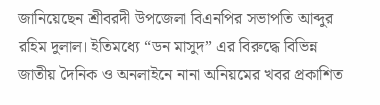জানিয়েছেন শ্রীবরদী উপজেলা বিএনপির সভাপতি আব্দুর রহিম দুলাল। ইতিমধ্যে “ডন মাসুদ” এর বিরুদ্ধে বিভিন্ন জাতীয় দৈনিক ও অনলাইনে নানা অনিয়মের খবর প্রকাশিত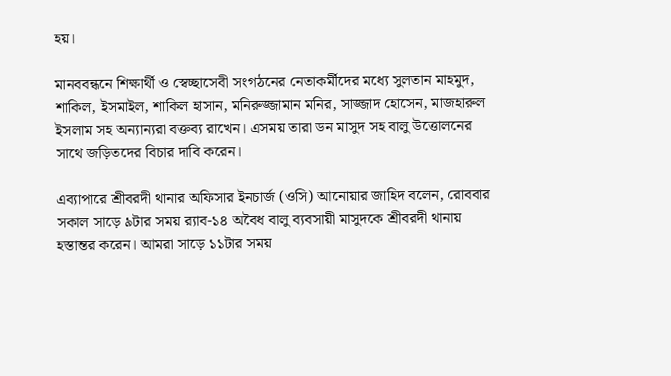হয়।

মানববন্ধনে শিক্ষার্থী ও স্বেচ্ছাসেবী সংগঠনের নেতাকর্মীদের মধ্যে সুলতান মাহমুদ, শাকিল, ইসমাইল, শাকিল হাসান, মনিরুজ্জামান মনির, সাজ্জাদ হোসেন, মাজহারুল ইসলাম সহ অন্যান্যরা বক্তব্য রাখেন। এসময় তারা ডন মাসুদ সহ বালু উত্তোলনের সাথে জড়িতদের বিচার দাবি করেন।

এব্যাপারে শ্রীবরদী থানার অফিসার ইনচার্জ (ওসি) আনোয়ার জাহিদ বলেন, রোববার সকাল সাড়ে ৯টার সময় র‌্যাব-১৪ অবৈধ বালু ব্যবসায়ী মাসুদকে শ্রীবরদী থানায় হস্তান্তর করেন। আমরা সাড়ে ১১টার সময়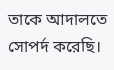তাকে আদালতে সোপর্দ করেছি।